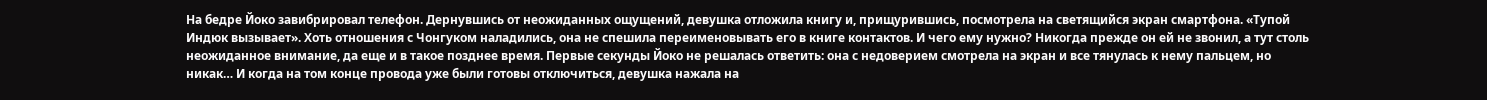На бедре Йоко завибрировал телефон. Дернувшись от неожиданных ощущений, девушка отложила книгу и, прищурившись, посмотрела на светящийся экран смартфона. «Тупой Индюк вызывает». Хоть отношения с Чонгуком наладились, она не спешила переименовывать его в книге контактов. И чего ему нужно? Никогда прежде он ей не звонил, а тут столь неожиданное внимание, да еще и в такое позднее время. Первые секунды Йоко не решалась ответить: она с недоверием смотрела на экран и все тянулась к нему пальцем, но никак… И когда на том конце провода уже были готовы отключиться, девушка нажала на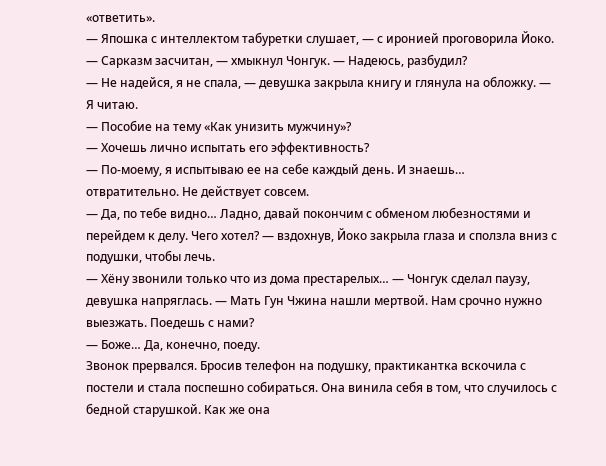«ответить».
— Япошка с интеллектом табуретки слушает, — с иронией проговорила Йоко.
— Сарказм засчитан, — хмыкнул Чонгук. — Надеюсь, разбудил?
— Не надейся, я не спала, — девушка закрыла книгу и глянула на обложку. — Я читаю.
— Пособие на тему «Как унизить мужчину»?
— Хочешь лично испытать его эффективность?
— По-моему, я испытываю ее на себе каждый день. И знаешь… отвратительно. Не действует совсем.
— Да, по тебе видно… Ладно, давай покончим с обменом любезностями и перейдем к делу. Чего хотел? — вздохнув, Йоко закрыла глаза и сползла вниз с подушки, чтобы лечь.
— Хёну звонили только что из дома престарелых… — Чонгук сделал паузу, девушка напряглась. — Мать Гун Чжина нашли мертвой. Нам срочно нужно выезжать. Поедешь с нами?
— Боже… Да, конечно, поеду.
Звонок прервался. Бросив телефон на подушку, практикантка вскочила с постели и стала поспешно собираться. Она винила себя в том, что случилось с бедной старушкой. Как же она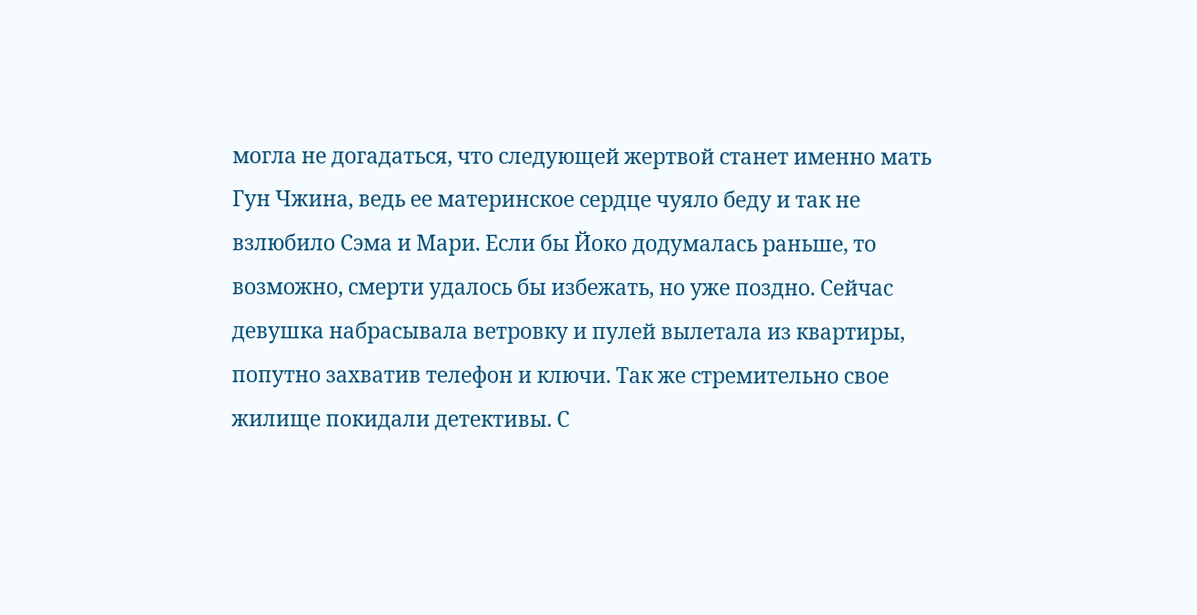могла не догадаться, что следующей жертвой станет именно мать Гун Чжина, ведь ее материнское сердце чуяло беду и так не взлюбило Сэма и Мари. Если бы Йоко додумалась раньше, то возможно, смерти удалось бы избежать, но уже поздно. Сейчас девушка набрасывала ветровку и пулей вылетала из квартиры, попутно захватив телефон и ключи. Так же стремительно свое жилище покидали детективы. С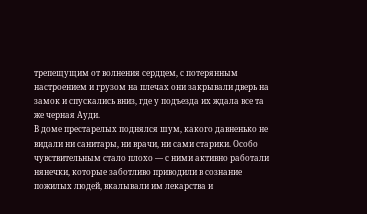трепещущим от волнения сердцем, с потерянным настроением и грузом на плечах они закрывали дверь на замок и спускались вниз, где у подъезда их ждала все та же черная Ауди.
В доме престарелых поднялся шум, какого давненько не видали ни санитары, ни врачи, ни сами старики. Особо чувствительным стало плохо — с ними активно работали нянечки, которые заботливо приводили в сознание пожилых людей, вкалывали им лекарства и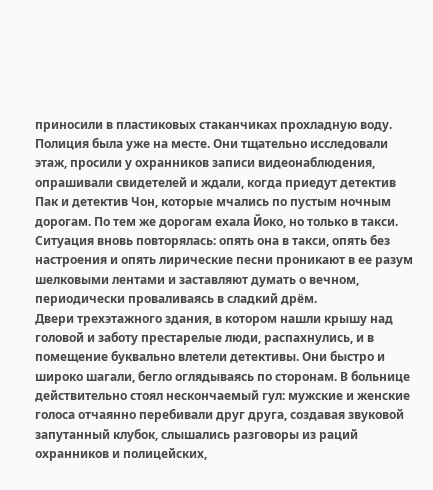приносили в пластиковых стаканчиках прохладную воду. Полиция была уже на месте. Они тщательно исследовали этаж, просили у охранников записи видеонаблюдения, опрашивали свидетелей и ждали, когда приедут детектив Пак и детектив Чон, которые мчались по пустым ночным дорогам. По тем же дорогам ехала Йоко, но только в такси. Ситуация вновь повторялась: опять она в такси, опять без настроения и опять лирические песни проникают в ее разум шелковыми лентами и заставляют думать о вечном, периодически проваливаясь в сладкий дрём.
Двери трехэтажного здания, в котором нашли крышу над головой и заботу престарелые люди, распахнулись, и в помещение буквально влетели детективы. Они быстро и широко шагали, бегло оглядываясь по сторонам. В больнице действительно стоял нескончаемый гул: мужские и женские голоса отчаянно перебивали друг друга, создавая звуковой запутанный клубок, слышались разговоры из раций охранников и полицейских,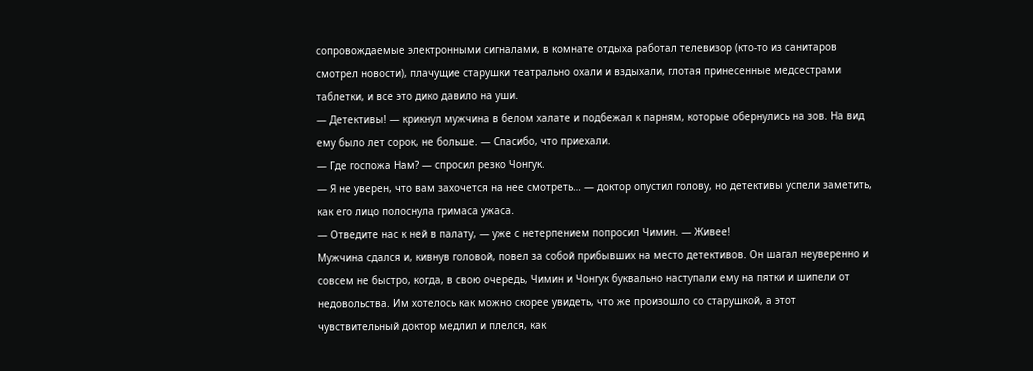сопровождаемые электронными сигналами, в комнате отдыха работал телевизор (кто-то из санитаров смотрел новости), плачущие старушки театрально охали и вздыхали, глотая принесенные медсестрами таблетки, и все это дико давило на уши.
— Детективы! — крикнул мужчина в белом халате и подбежал к парням, которые обернулись на зов. На вид ему было лет сорок, не больше. — Спасибо, что приехали.
— Где госпожа Нам? — спросил резко Чонгук.
— Я не уверен, что вам захочется на нее смотреть… — доктор опустил голову, но детективы успели заметить, как его лицо полоснула гримаса ужаса.
— Отведите нас к ней в палату, — уже с нетерпением попросил Чимин. — Живее!
Мужчина сдался и, кивнув головой, повел за собой прибывших на место детективов. Он шагал неуверенно и совсем не быстро, когда, в свою очередь, Чимин и Чонгук буквально наступали ему на пятки и шипели от недовольства. Им хотелось как можно скорее увидеть, что же произошло со старушкой, а этот чувствительный доктор медлил и плелся, как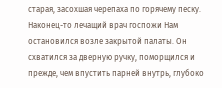старая, засохшая черепаха по горячему песку. Наконец-то лечащий врач госпожи Нам остановился возле закрытой палаты. Он схватился за дверную ручку, поморщился и прежде, чем впустить парней внутрь, глубоко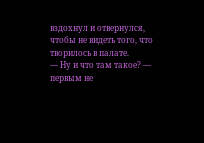вздохнул и отвернулся, чтобы не видеть того, что творилось в палате.
— Ну и что там такое? — первым не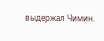выдержал Чимин.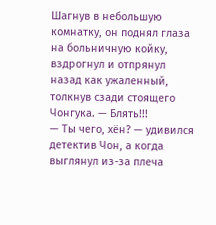Шагнув в небольшую комнатку, он поднял глаза на больничную койку, вздрогнул и отпрянул назад как ужаленный, толкнув сзади стоящего Чонгука. — Блять!!!
— Ты чего, хён? — удивился детектив Чон, а когда выглянул из-за плеча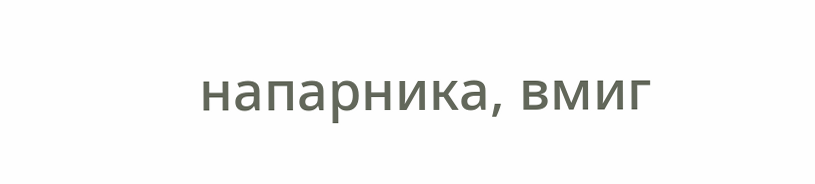напарника, вмиг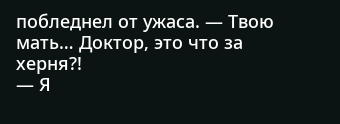побледнел от ужаса. — Твою мать… Доктор, это что за херня?!
— Я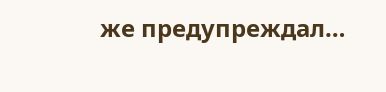же предупреждал…